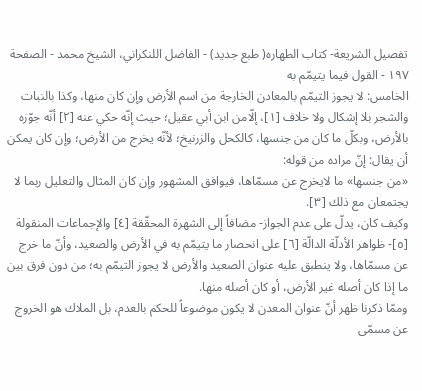تفصيل الشريعة- كتاب الطهاره( طبع جديد) - الفاضل اللنكراني، الشيخ محمد - الصفحة ١٩٧ - القول فيما يتيمّم به
الخامس: لا يجوز التيمّم بالمعادن الخارجة من اسم الأرض وإن كان منها، وكذا بالنبات والشجر بلا إشكال ولا خلاف [١]، إلّامن ابن أبي عقيل؛ حيث إنّه حكي عنه [٢] أنّه جوّزه بالأرض، وبكلّ ما كان من جنسها، كالكحل والزرنيخ؛ لأنّه يخرج من الأرض؛ وإن كان يمكن أن يقال: إنّ مراده من قوله:
«من جنسها» ما لايخرج عن مسمّاها، فيوافق المشهور وإن كان المثال والتعليل ربما لا يجتمعان مع ذلك [٣].
وكيف كان، يدلّ على عدم الجواز- مضافاً إلى الشهرة المحقّقة [٤] والإجماعات المنقولة [٥]- ظواهر الأدلّة الدالّة [٦] على انحصار ما يتيمّم به في الأرض والصعيد، وأنّ ما خرج عن مسمّاها، ولا ينطبق عليه عنوان الصعيد والأرض لا يجوز التيمّم به؛ من دون فرق بين ما إذا كان أصله غير الأرض، أو كان أصله منها.
وممّا ذكرنا ظهر أنّ عنوان المعدن لا يكون موضوعاً للحكم بالعدم، بل الملاك هو الخروج عن مسمّى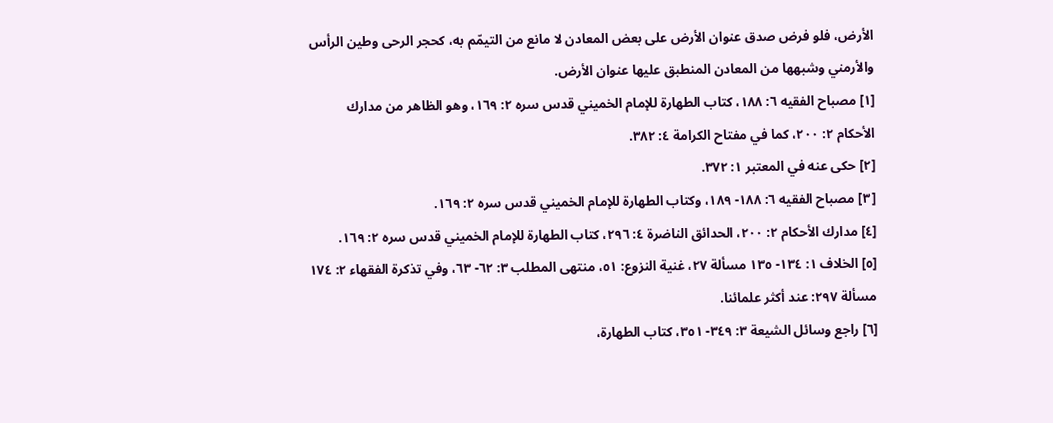الأرض، فلو فرض صدق عنوان الأرض على بعض المعادن لا مانع من التيمّم به، كحجر الرحى وطين الرأس والأرمني وشبهها من المعادن المنطبق عليها عنوان الأرض.
[١] مصباح الفقيه ٦: ١٨٨، كتاب الطهارة للإمام الخميني قدس سره ٢: ١٦٩، وهو الظاهر من مدارك الأحكام ٢: ٢٠٠، كما في مفتاح الكرامة ٤: ٣٨٢.
[٢] حكى عنه في المعتبر ١: ٣٧٢.
[٣] مصباح الفقيه ٦: ١٨٨- ١٨٩، وكتاب الطهارة للإمام الخميني قدس سره ٢: ١٦٩.
[٤] مدارك الأحكام ٢: ٢٠٠، الحدائق الناضرة ٤: ٢٩٦، كتاب الطهارة للإمام الخميني قدس سره ٢: ١٦٩.
[٥] الخلاف ١: ١٣٤- ١٣٥ مسألة ٢٧، غنية النزوع: ٥١، منتهى المطلب ٣: ٦٢- ٦٣، وفي تذكرة الفقهاء ٢: ١٧٤ مسألة ٢٩٧: عند أكثر علمائنا.
[٦] راجع وسائل الشيعة ٣: ٣٤٩- ٣٥١، كتاب الطهارة،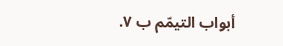أبواب التيمّم ب ٧.